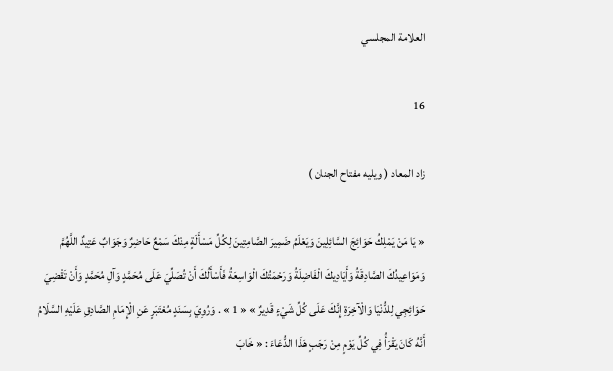العلامة المجلسي

16

زاد المعاد ( ويليه مفتاح الجنان )

« يَا مَنْ يَمْلِكُ حَوَائِجَ السَّائِلِينَ وَيَعْلَمُ ضَمِيرَ الصَّامِتِينَ لِكُلِّ مَسْأَلَةٍ مِنْكَ سَمْعٌ حَاضِرٌ وَجَوَابٌ عَتِيدٌ اللَّهُمَّ وَمَوَاعِيدُكَ الصَّادِقَةُ وَأَيَادِيكَ الْفَاضِلَةُ وَرَحْمَتُكَ الْوَاسِعَةُ فَأَسْأَلُكَ أَنْ تُصَلِّيَ عَلَى مُحَمَّدٍ وَآلِ مُحَمَّدٍ وَأَنْ تَقْضِيَ حَوَائِجِي لِلدُّنْيَا وَالْآخِرَةِ إِنَّكَ عَلَى كُلِّ شَيْءٍ قَدِيرٌ » « 1 » . وَرُوِيَ بِسَنَدٍ مُعْتَبَرٍ عَنِ الْإِمَامِ الصَّادِقِ عَلَيْهِ السَّلَامُ أَنَّهُ كَانَ يَقْرَأُ فِي كُلِّ يَوْمٍ مِنْ رَجَبٍ هَذَا الدُّعَاءَ : « خَابَ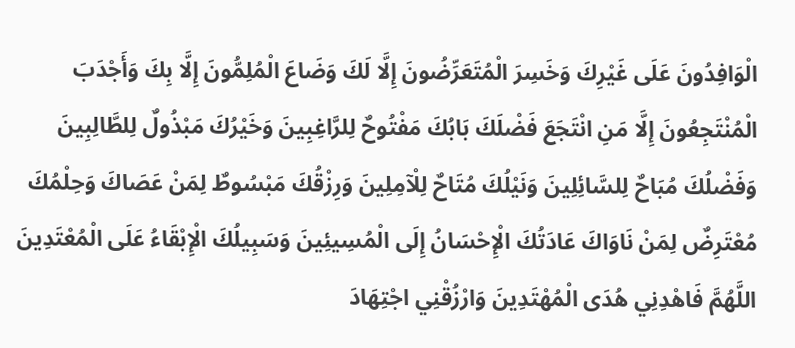الْوَافِدُونَ عَلَى غَيْرِكَ وَخَسِرَ الْمُتَعَرِّضُونَ إِلَّا لَكَ وَضَاعَ الْمُلِمُّونَ إِلَّا بِكَ وَأَجْدَبَ الْمُنْتَجِعُونَ إِلَّا مَنِ انْتَجَعَ فَضْلَكَ بَابُكَ مَفْتُوحٌ لِلرَّاغِبِينَ وَخَيْرُكَ مَبْذُولٌ لِلطَّالِبِينَ وَفَضْلُكَ مُبَاحٌ لِلسَّائِلِينَ وَنَيْلُكَ مُتَاحٌ لِلْآمِلِينَ وَرِزْقُكَ مَبْسُوطٌ لِمَنْ عَصَاكَ وَحِلْمُكَ مُعْتَرِضٌ لِمَنْ نَاوَاكَ عَادَتُكَ الْإِحْسَانُ إِلَى الْمُسِيئِينَ وَسَبِيلُكَ الْإِبْقَاءُ عَلَى الْمُعْتَدِينَ اللَّهُمَّ فَاهْدِنِي هُدَى الْمُهْتَدِينَ وَارْزُقْنِي اجْتِهَادَ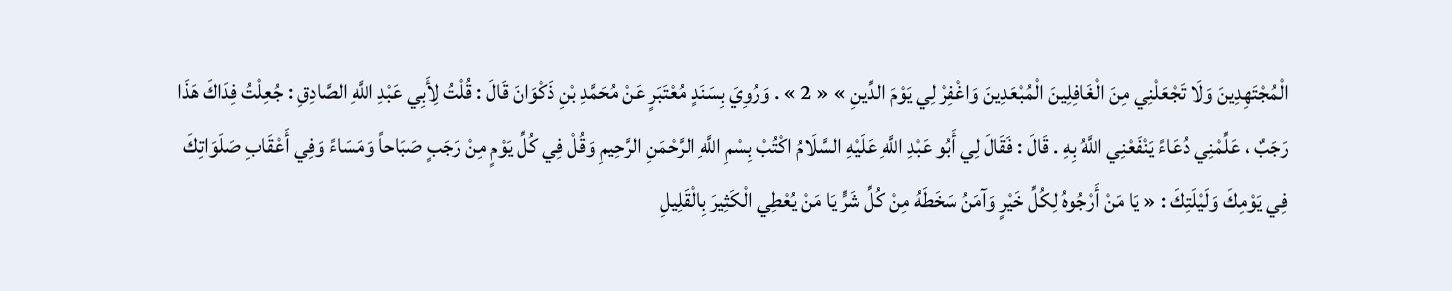الْمُجْتَهِدِينَ وَلَا تَجْعَلْنِي مِنَ الْغَافِلِينَ الْمُبْعَدِينَ وَاغْفِرْ لِي يَوْمَ الدِّينِ » « 2 » . وَرُوِيَ بِسَنَدٍ مُعْتَبَرٍ عَنْ مُحَمَّدِ بْنِ ذَكْوَانَ قَالَ : قُلْتُ لِأَبِي عَبْدِ اللَّهِ الصَّادِقِ : جُعِلْتُ فِدَاكَ هَذَا رَجَبٌ ، عَلِّمْنِي دُعَاءً يَنْفَعْنِي اللَّهُ بِهِ . قَالَ : فَقَالَ لِي أَبُو عَبْدِ اللَّهِ عَلَيْهِ السَّلَامُ اكْتُبْ بِسْمِ اللَّهِ الرَّحْمَنِ الرَّحِيمِ وَقُلْ فِي كُلِّ يَوْمٍ مِنْ رَجَبٍ صَبَاحاً وَمَسَاءً وَفِي أَعْقَابِ صَلَوَاتِكَ فِي يَوْمِكَ وَلَيْلَتِكَ : « يَا مَنْ أَرْجُوهُ لِكُلِّ خَيْرٍ وَآمَنُ سَخَطَهُ مِنْ كُلِّ شَرٍّ يَا مَنْ يُعْطِي الْكَثِيرَ بِالْقَلِيلِ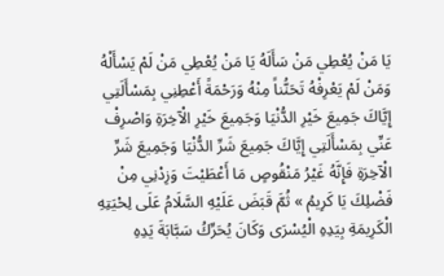يَا مَنْ يُعْطِي مَنْ سَأَلَهُ يَا مَنْ يُعْطِي مَنْ لَمْ يَسْأَلْهُ وَمَنْ لَمْ يَعْرِفْهُ تَحَنُّناً مِنْهُ وَرَحْمَةً أَعْطِنِي بِمَسْأَلَتِي إِيَّاكَ جَمِيعَ خَيْرِ الدُّنْيَا وَجَمِيعَ خَيْرِ الْآخِرَةِ وَاصْرِفْ عَنِّي بِمَسْأَلَتِي إِيَّاكَ جَمِيعَ شَرِّ الدُّنْيَا وَجَمِيعَ شَرِّ الْآخِرَةِ فَإِنَّهُ غَيْرُ مَنْقُوصٍ مَا أَعْطَيْتَ وَزِدْنِي مِنْ فَضْلِكَ يَا كَرِيمُ » ثُمَّ قَبَضَ عَلَيْهِ السَّلَامُ عَلَى لِحْيَتِهِ الْكَرِيمَةِ بِيَدِهِ الْيُسْرَى وَكَانَ يُحَرِّكُ سَبَّابَةَ يَدِهِ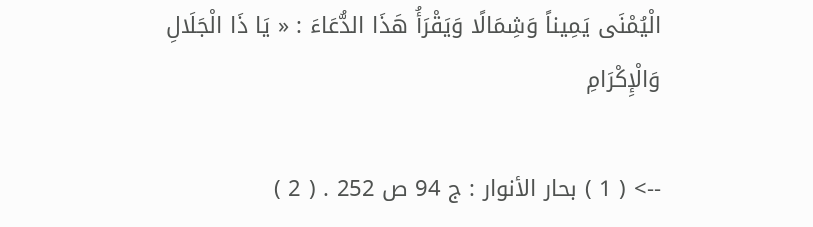الْيُمْنَى يَمِيناً وَشِمَالًا وَيَقْرَأُ هَذَا الدُّعَاءَ : « يَا ذَا الْجَلَالِ وَالْإِكْرَامِ

--> ( 1 ) بحار الأنوار : ج 94 ص 252 . ( 2 )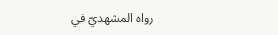رواه المشهديّ في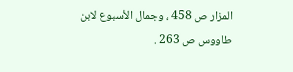المزار ص 458 ، وجمال الأسبوع لابن طاووس ص 263 .